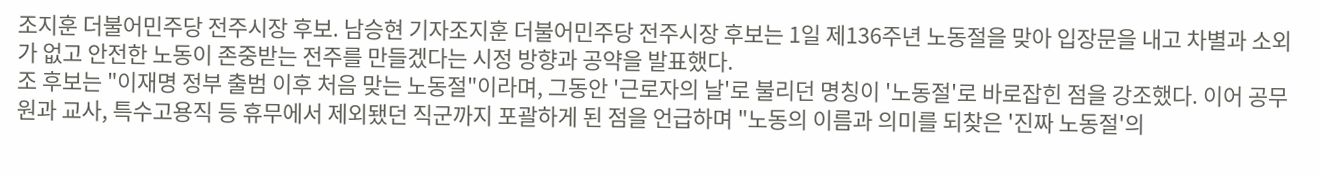조지훈 더불어민주당 전주시장 후보. 남승현 기자조지훈 더불어민주당 전주시장 후보는 1일 제136주년 노동절을 맞아 입장문을 내고 차별과 소외가 없고 안전한 노동이 존중받는 전주를 만들겠다는 시정 방향과 공약을 발표했다.
조 후보는 "이재명 정부 출범 이후 처음 맞는 노동절"이라며, 그동안 '근로자의 날'로 불리던 명칭이 '노동절'로 바로잡힌 점을 강조했다. 이어 공무원과 교사, 특수고용직 등 휴무에서 제외됐던 직군까지 포괄하게 된 점을 언급하며 "노동의 이름과 의미를 되찾은 '진짜 노동절'의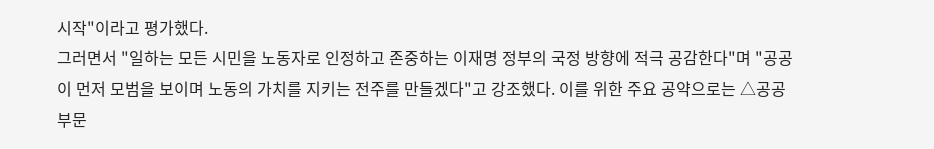시작"이라고 평가했다.
그러면서 "일하는 모든 시민을 노동자로 인정하고 존중하는 이재명 정부의 국정 방향에 적극 공감한다"며 "공공이 먼저 모범을 보이며 노동의 가치를 지키는 전주를 만들겠다"고 강조했다. 이를 위한 주요 공약으로는 △공공부문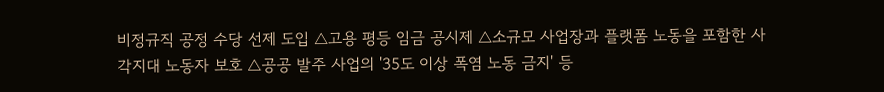비정규직 공정 수당 선제 도입 △고용 평등 임금 공시제 △소규모 사업장과 플랫폼 노동을 포함한 사각지대 노동자 보호 △공공 발주 사업의 '35도 이상 폭염 노동 금지' 등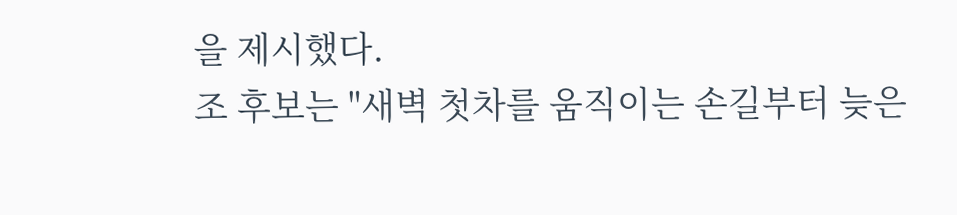을 제시했다.
조 후보는 "새벽 첫차를 움직이는 손길부터 늦은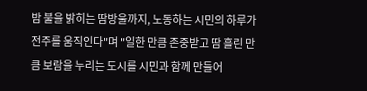밤 불을 밝히는 땀방울까지, 노동하는 시민의 하루가 전주를 움직인다"며 "일한 만큼 존중받고 땀 흘린 만큼 보람을 누리는 도시를 시민과 함께 만들어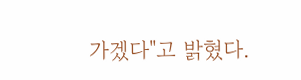가겠다"고 밝혔다.